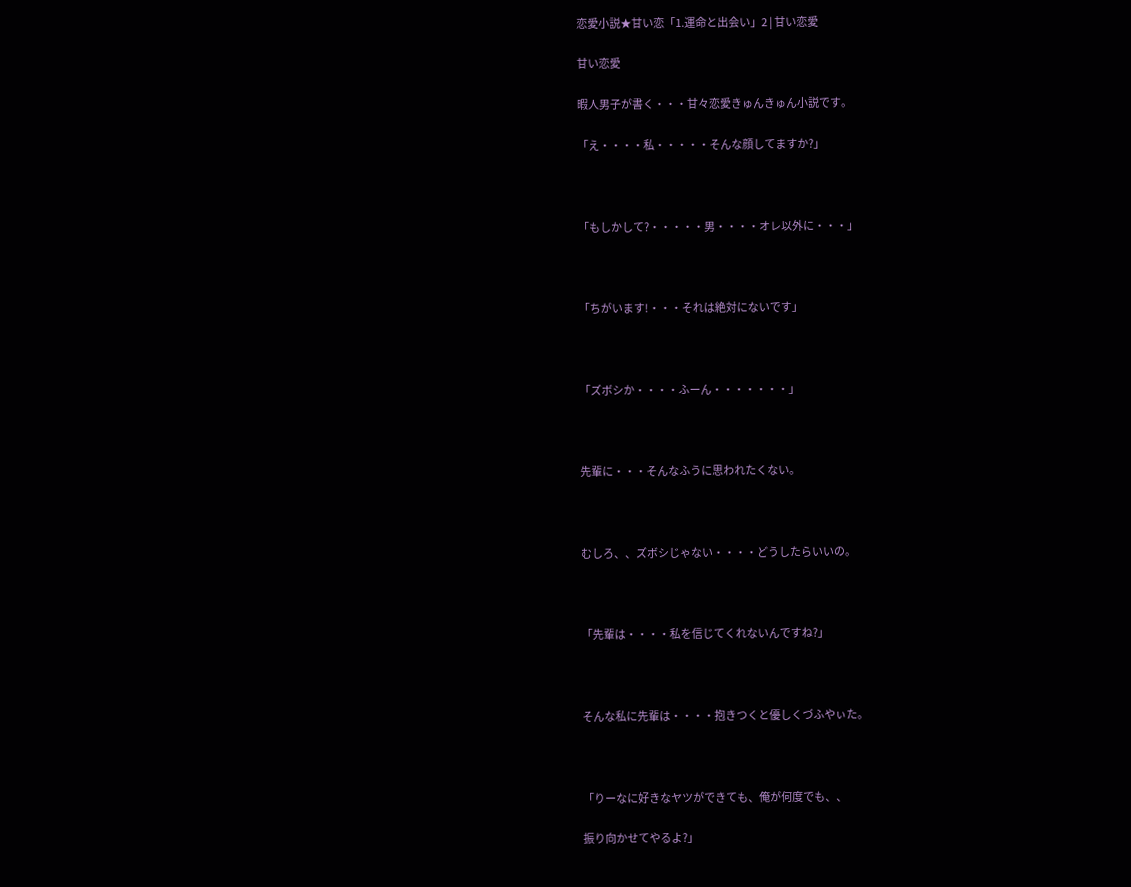恋愛小説★甘い恋「1.運命と出会い」2 | 甘い恋愛

甘い恋愛

暇人男子が書く・・・甘々恋愛きゅんきゅん小説です。

「え・・・・私・・・・・そんな顔してますか?」



「もしかして?・・・・・男・・・・オレ以外に・・・」



「ちがいます!・・・それは絶対にないです」



「ズボシか・・・・ふーん・・・・・・・」



先輩に・・・そんなふうに思われたくない。



むしろ、、ズボシじゃない・・・・どうしたらいいの。



「先輩は・・・・私を信じてくれないんですね?」



そんな私に先輩は・・・・抱きつくと優しくづふやぃた。



「りーなに好きなヤツができても、俺が何度でも、、

振り向かせてやるよ?」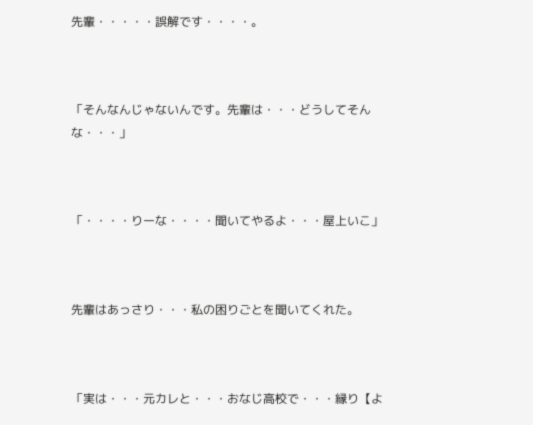先輩・・・・・誤解です・・・・。



「そんなんじゃないんです。先輩は・・・どうしてそんな・・・」



「・・・・りーな・・・・聞いてやるよ・・・屋上いこ」



先輩はあっさり・・・私の困りごとを聞いてくれた。



「実は・・・元カレと・・・おなじ高校で・・・縁り【よ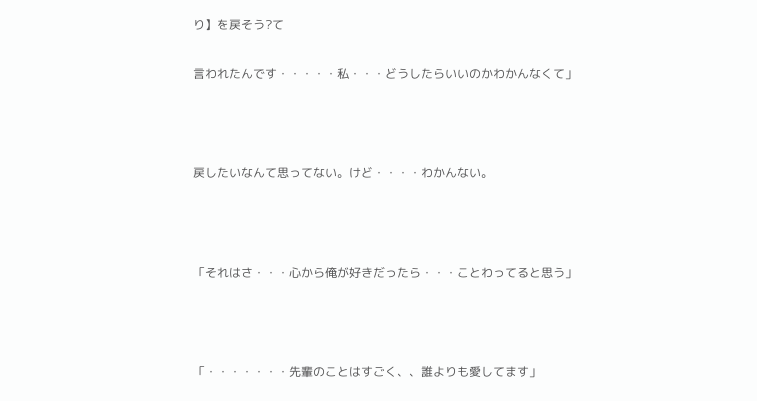り】を戻そう?て

言われたんです・・・・・私・・・どうしたらいいのかわかんなくて」



戻したいなんて思ってない。けど・・・・わかんない。



「それはさ・・・心から俺が好きだったら・・・ことわってると思う」



「・・・・・・・先輩のことはすごく、、誰よりも愛してます」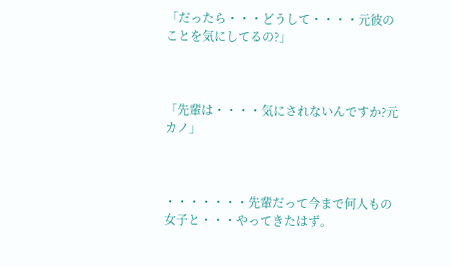「だったら・・・どうして・・・・元彼のことを気にしてるの?」



「先輩は・・・・気にされないんですか?元カノ」



・・・・・・・先輩だって今まで何人もの女子と・・・やってきたはず。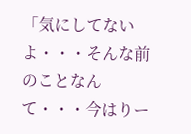「気にしてないよ・・・そんな前のことなんて・・・今はりー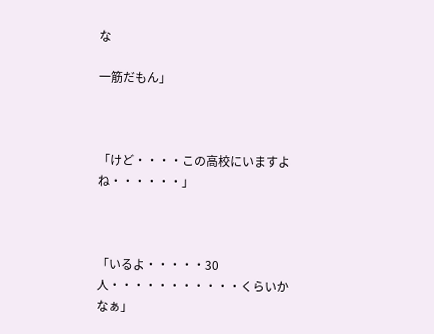な

一筋だもん」



「けど・・・・この高校にいますよね・・・・・・」



「いるよ・・・・・30人・・・・・・・・・・・くらいかなぁ」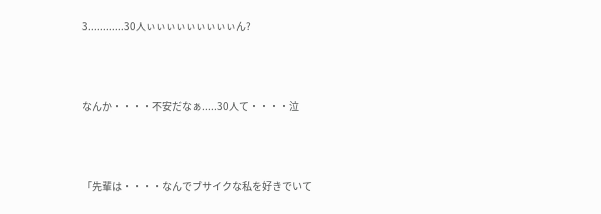3............30人ぃぃぃぃぃぃぃぃぃん?



なんか・・・・不安だなぁ.....30人て・・・・泣



「先輩は・・・・なんでブサイクな私を好きでいて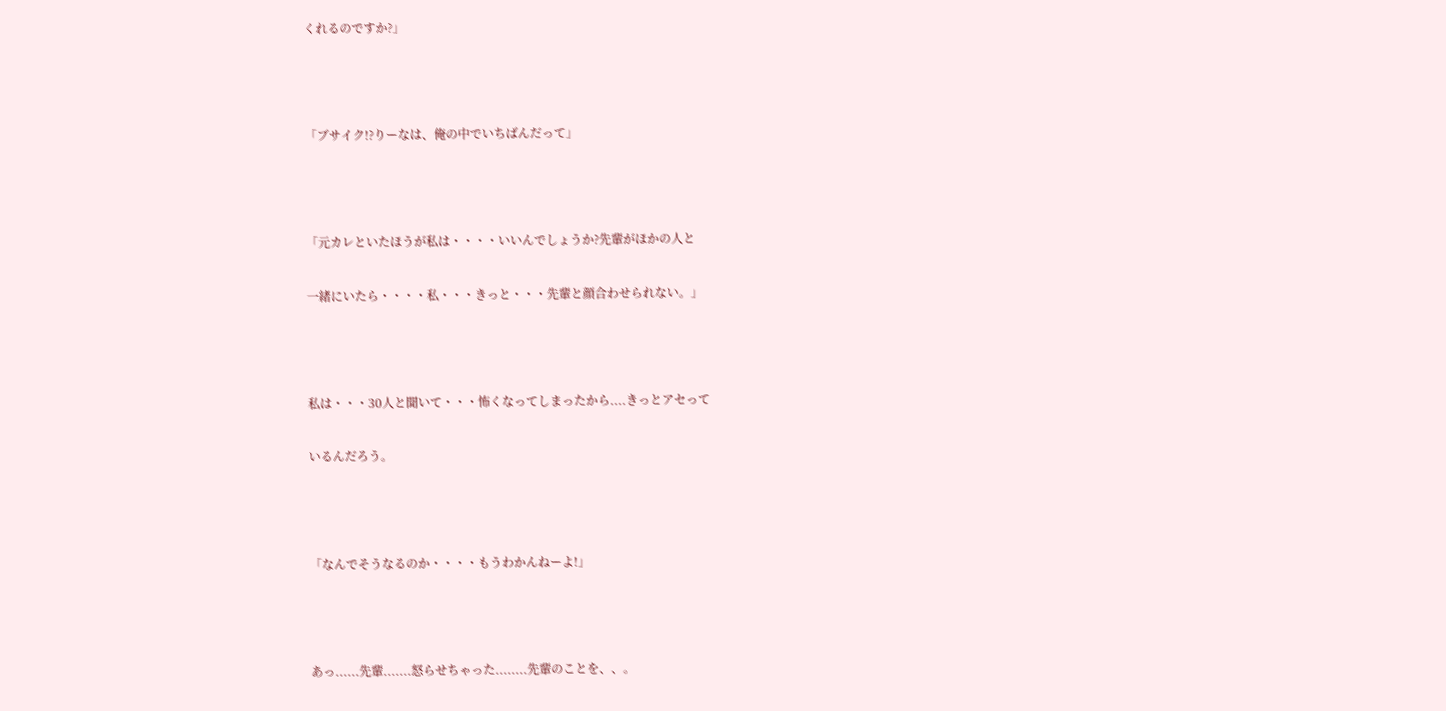くれるのですか?」



「ブサイク!?りーなは、俺の中でいちばんだって」



「元カレといたほうが私は・・・・いいんでしょうか?先輩がほかの人と

一緒にいたら・・・・私・・・きっと・・・先輩と顔合わせられない。」



私は・・・30人と聞いて・・・怖くなってしまったから....きっとアセって

いるんだろう。



「なんでそうなるのか・・・・もうわかんねーよ!」



あっ......先輩.......怒らせちゃった........先輩のことを、、。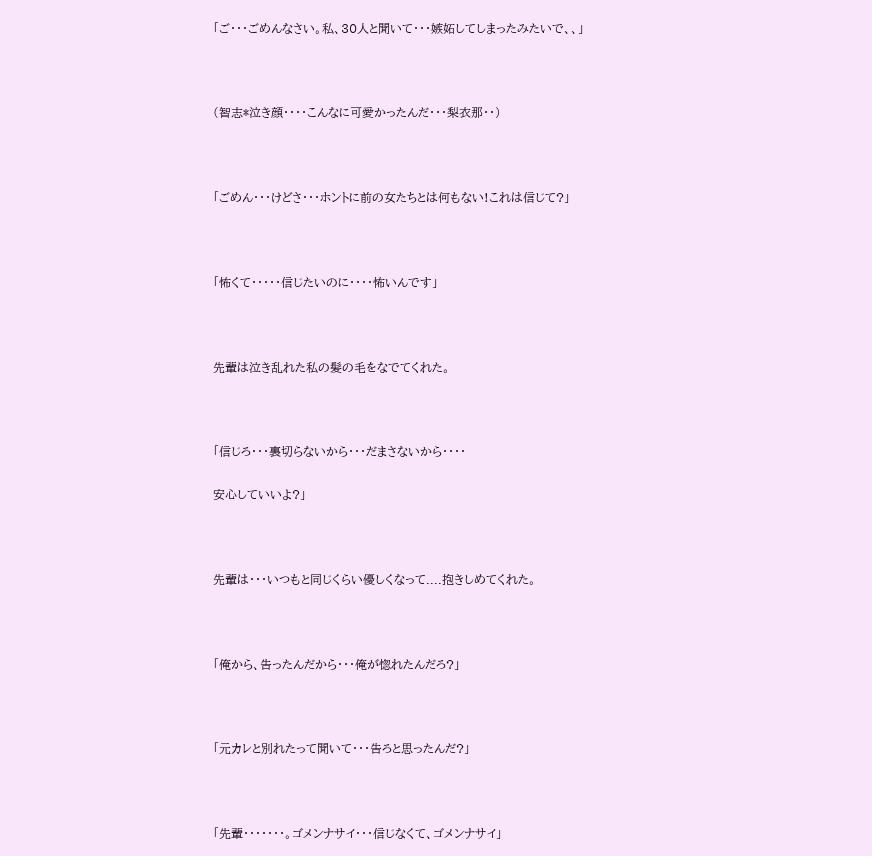「ご・・・ごめんなさい。私、30人と聞いて・・・嫉妬してしまったみたいで、、」



(智志*泣き顔・・・・こんなに可愛かったんだ・・・梨衣那・・)



「ごめん・・・けどさ・・・ホントに前の女たちとは何もない!これは信じて?」



「怖くて・・・・・信じたいのに・・・・怖いんです」



先輩は泣き乱れた私の髪の毛をなでてくれた。



「信じろ・・・裏切らないから・・・だまさないから・・・・

安心していいよ?」



先輩は・・・いつもと同じくらい優しくなって....抱きしめてくれた。



「俺から、告ったんだから・・・俺が惚れたんだろ?」



「元カレと別れたって聞いて・・・告ろと思ったんだ?」



「先輩・・・・・・・。ゴメンナサイ・・・信じなくて、ゴメンナサイ」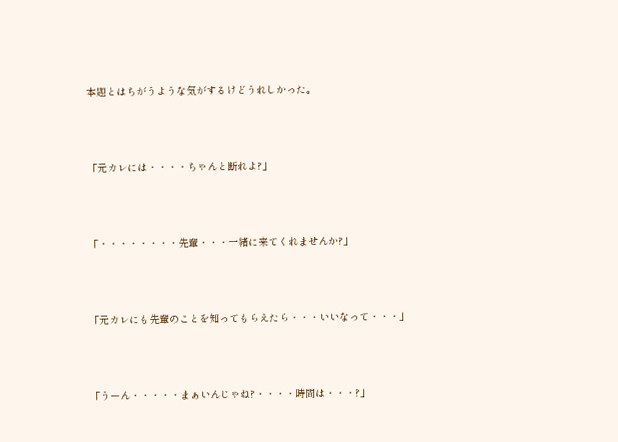本題とはちがうような気がするけどうれしかった。



「元カレには・・・・ちゃんと断れよ?」



「・・・・・・・・先輩・・・一緒に来てくれませんか?」



「元カレにも先輩のことを知ってもらえたら・・・いいなって・・・」



「うーん・・・・・まぁいんじゃね?・・・・時間は・・・?」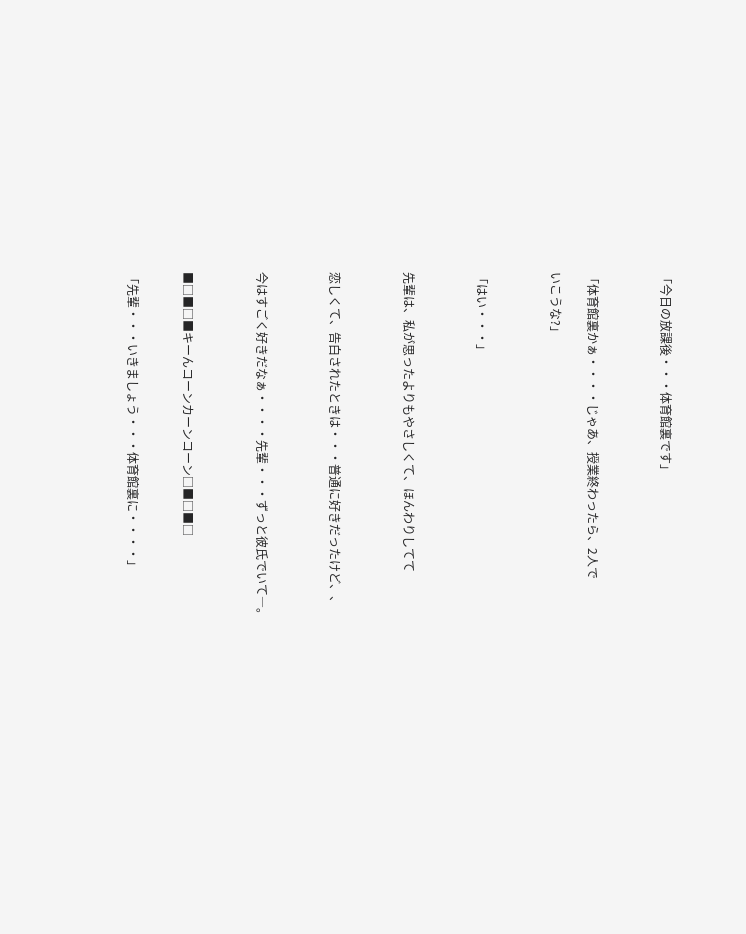「今日の放課後・・・体育館裏です」



「体育館裏かぁ・・・・じゃあ、授業終わったら、2人で

いこうな?」



「はい・・・」



先輩は、私が思ったよりもやさしくて、ほんわりしてて



恋しくて、告白されたときは・・・普通に好きだったけど、、



今はすごく好きだなぁ・・・・先輩・・・ずっと彼氏でいて―。



■□■□■キーんコーンカーンコーン□■□■□


「先輩・・・いきましょう・・・体育館裏に・・・・」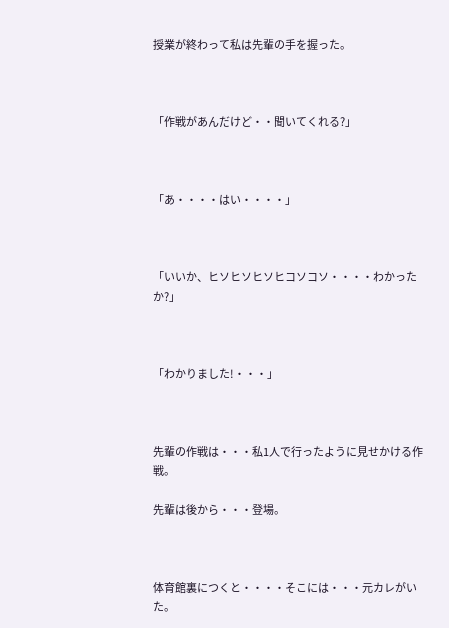授業が終わって私は先輩の手を握った。



「作戦があんだけど・・聞いてくれる?」



「あ・・・・はい・・・・」



「いいか、ヒソヒソヒソヒコソコソ・・・・わかったか?」



「わかりました!・・・」



先輩の作戦は・・・私1人で行ったように見せかける作戦。

先輩は後から・・・登場。



体育館裏につくと・・・・そこには・・・元カレがいた。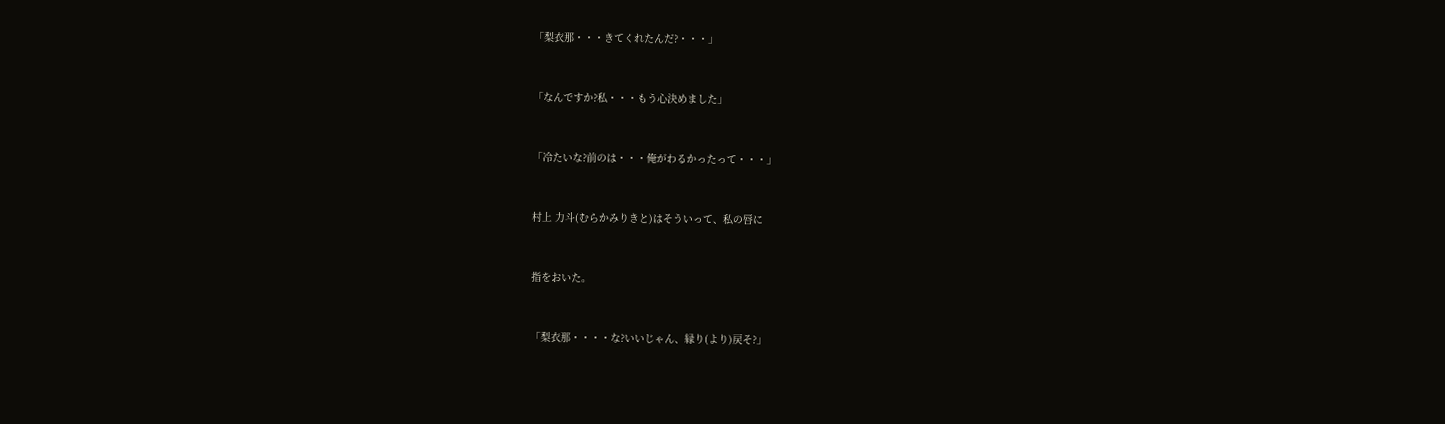「梨衣那・・・きてくれたんだ?・・・」



「なんですか?私・・・もう心決めました」



「冷たいな?前のは・・・俺がわるかったって・・・」



村上 力斗(むらかみりきと)はそういって、私の唇に



指をおいた。



「梨衣那・・・・な?いいじゃん、縁り(より)戻そ?」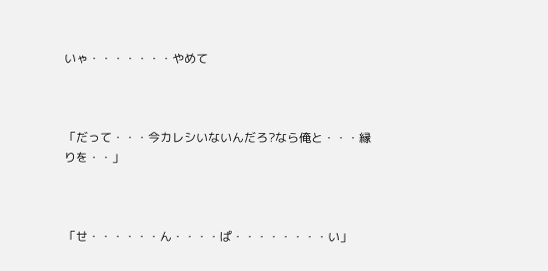いゃ・・・・・・・やめて



「だって・・・今カレシいないんだろ?なら俺と・・・縁りを・・」



「せ・・・・・・ん・・・・ぱ・・・・・・・・い」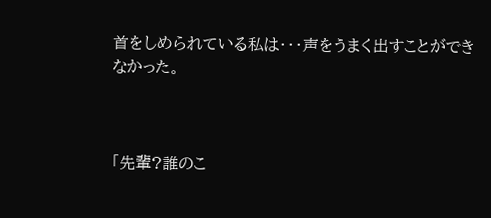首をしめられている私は・・・声をうまく出すことができなかった。



「先輩?誰のこ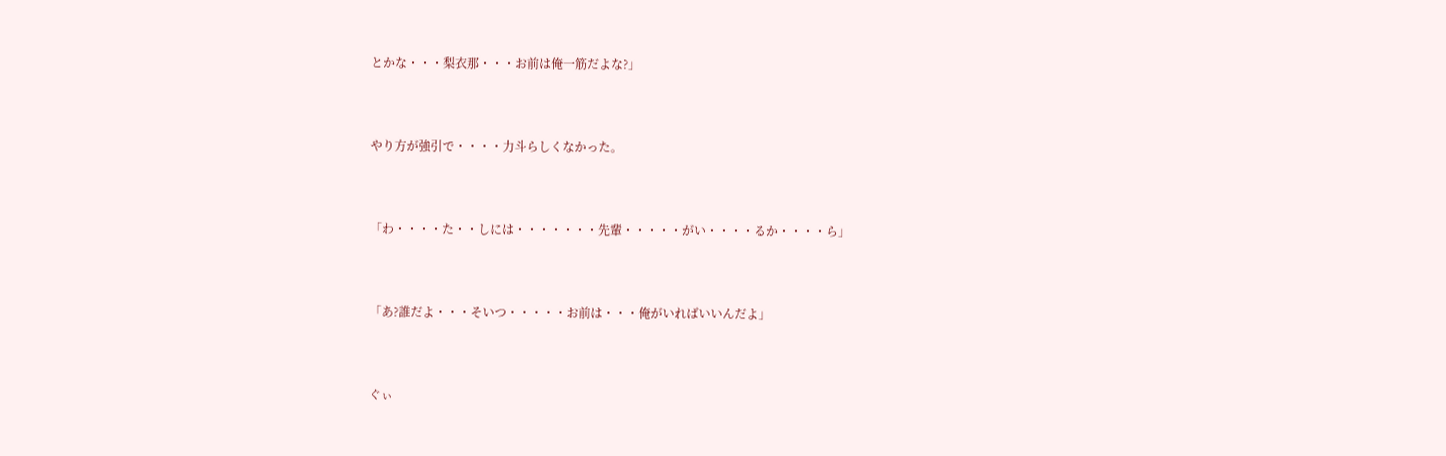とかな・・・梨衣那・・・お前は俺一筋だよな?」



やり方が強引で・・・・力斗らしくなかった。



「わ・・・・た・・しには・・・・・・・先輩・・・・・がい・・・・るか・・・・ら」



「あ?誰だよ・・・そいつ・・・・・お前は・・・俺がいればいいんだよ」



ぐぃ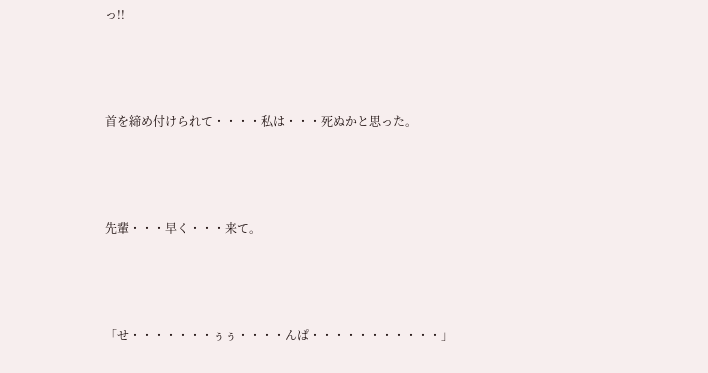っ!!



首を締め付けられて・・・・私は・・・死ぬかと思った。



先輩・・・早く・・・来て。



「せ・・・・・・・ぅぅ・・・・んぱ・・・・・・・・・・・」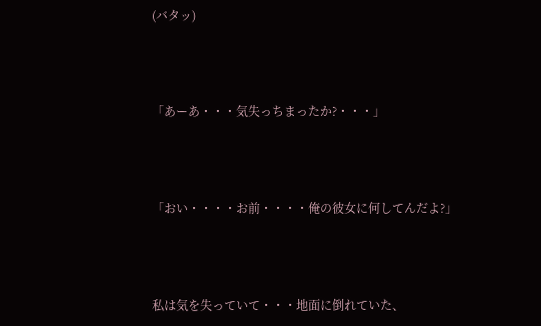(バタッ)



「あーあ・・・気失っちまったか?・・・」



「おい・・・・お前・・・・俺の彼女に何してんだよ?」



私は気を失っていて・・・地面に倒れていた、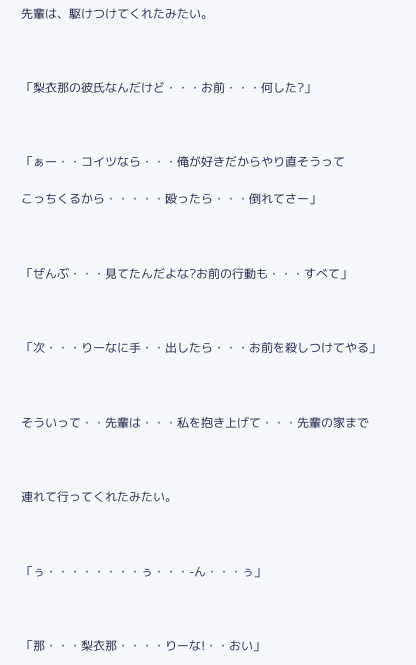先輩は、駆けつけてくれたみたい。



「梨衣那の彼氏なんだけど・・・お前・・・何した?」



「ぁー・・コイツなら・・・俺が好きだからやり直そうって

こっちくるから・・・・・殴ったら・・・倒れてさー」



「ぜんぶ・・・見てたんだよな?お前の行動も・・・すべて」



「次・・・りーなに手・・出したら・・・お前を殺しつけてやる」



そういって・・先輩は・・・私を抱き上げて・・・先輩の家まで



連れて行ってくれたみたい。



「ぅ・・・・・・・・ぅ・・・-ん・・・ぅ」



「那・・・梨衣那・・・・りーな!・・おい」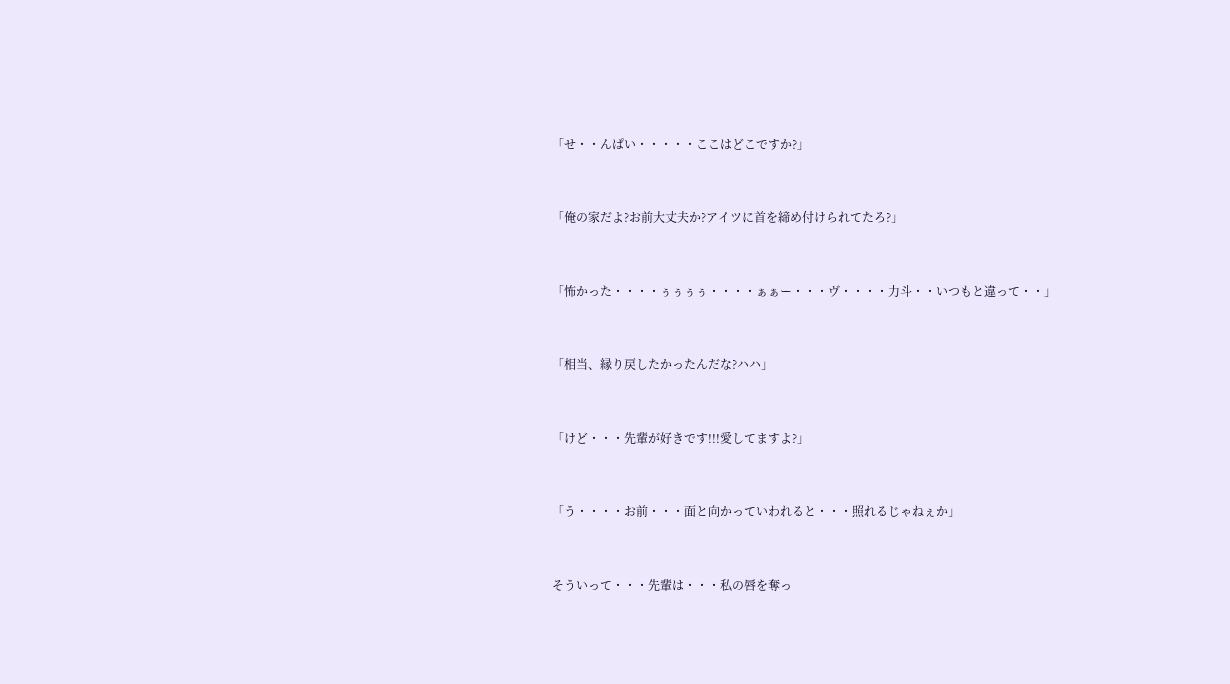「せ・・んぱい・・・・・ここはどこですか?」



「俺の家だよ?お前大丈夫か?アイツに首を締め付けられてたろ?」



「怖かった・・・・ぅぅぅぅ・・・・ぁぁー・・・ヴ・・・・力斗・・いつもと違って・・」



「相当、縁り戻したかったんだな?ハハ」



「けど・・・先輩が好きです!!!愛してますよ?」



「う・・・・お前・・・面と向かっていわれると・・・照れるじゃねぇか」



そういって・・・先輩は・・・私の唇を奪っ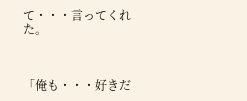て・・・言ってくれた。



「俺も・・・好きだ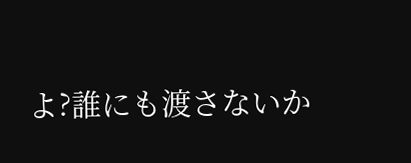よ?誰にも渡さないか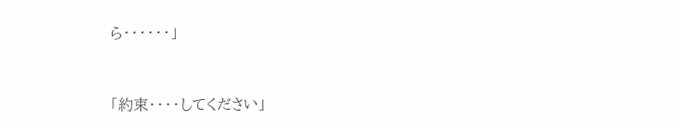ら・・・・・・」



「約束・・・・してください」